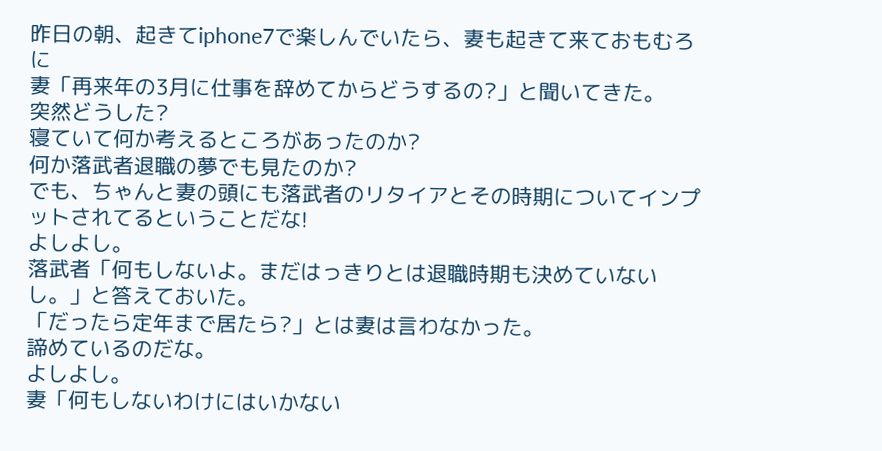昨日の朝、起きてiphone7で楽しんでいたら、妻も起きて来ておもむろに
妻「再来年の3月に仕事を辞めてからどうするの?」と聞いてきた。
突然どうした?
寝ていて何か考えるところがあったのか?
何か落武者退職の夢でも見たのか?
でも、ちゃんと妻の頭にも落武者のリタイアとその時期についてインプットされてるということだな!
よしよし。
落武者「何もしないよ。まだはっきりとは退職時期も決めていないし。」と答えておいた。
「だったら定年まで居たら?」とは妻は言わなかった。
諦めているのだな。
よしよし。
妻「何もしないわけにはいかない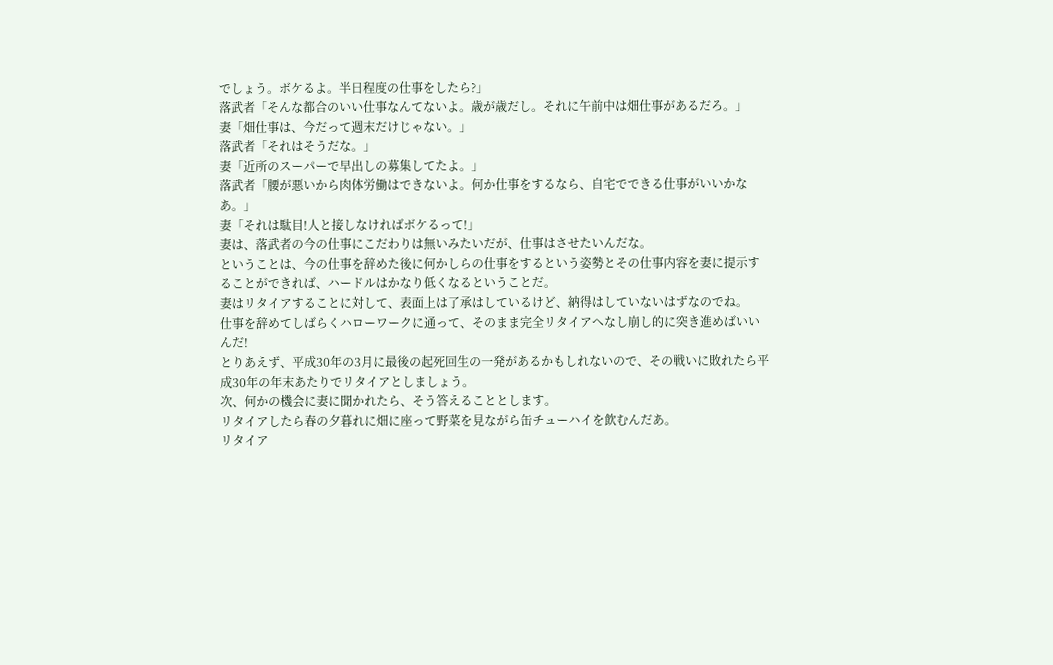でしょう。ボケるよ。半日程度の仕事をしたら?」
落武者「そんな都合のいい仕事なんてないよ。歳が歳だし。それに午前中は畑仕事があるだろ。」
妻「畑仕事は、今だって週末だけじゃない。」
落武者「それはそうだな。」
妻「近所のスーパーで早出しの募集してたよ。」
落武者「腰が悪いから肉体労働はできないよ。何か仕事をするなら、自宅でできる仕事がいいかなあ。」
妻「それは駄目!人と接しなければボケるって!」
妻は、落武者の今の仕事にこだわりは無いみたいだが、仕事はさせたいんだな。
ということは、今の仕事を辞めた後に何かしらの仕事をするという姿勢とその仕事内容を妻に提示することができれば、ハードルはかなり低くなるということだ。
妻はリタイアすることに対して、表面上は了承はしているけど、納得はしていないはずなのでね。
仕事を辞めてしばらくハローワークに通って、そのまま完全リタイアへなし崩し的に突き進めばいいんだ!
とりあえず、平成30年の3月に最後の起死回生の一発があるかもしれないので、その戦いに敗れたら平成30年の年末あたりでリタイアとしましょう。
次、何かの機会に妻に聞かれたら、そう答えることとします。
リタイアしたら春の夕暮れに畑に座って野菜を見ながら缶チューハイを飲むんだあ。
リタイア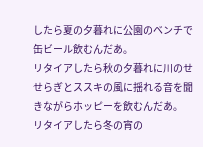したら夏の夕暮れに公園のベンチで缶ビール飲むんだあ。
リタイアしたら秋の夕暮れに川のせせらぎとススキの風に揺れる音を聞きながらホッピーを飲むんだあ。
リタイアしたら冬の宵の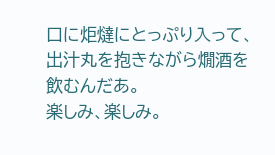口に炬燵にとっぷり入って、出汁丸を抱きながら燗酒を飲むんだあ。
楽しみ、楽しみ。